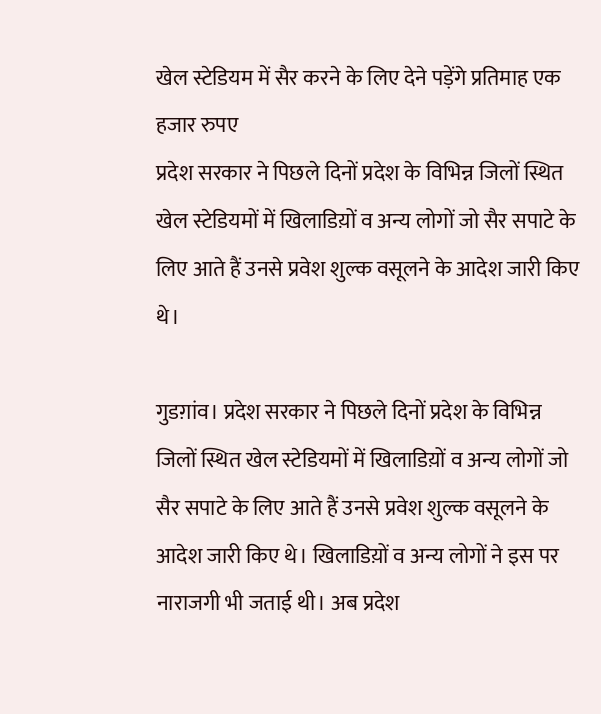खेल स्टेडियम में सैर करने के लिए देने पड़ेंगे प्रतिमाह एक हजार रुपए
प्रदेश सरकार ने पिछले दिनों प्रदेश के विभिन्न जिलों स्थित खेल स्टेडियमों में खिलाडिय़ों व अन्य लोगों जो सैर सपाटे के लिए आते हैं उनसे प्रवेश शुल्क वसूलने के आदेश जारी किए थे।

गुडग़ांव। प्रदेश सरकार ने पिछले दिनों प्रदेश के विभिन्न जिलों स्थित खेल स्टेडियमों में खिलाडिय़ों व अन्य लोगों जो सैर सपाटे के लिए आते हैं उनसे प्रवेश शुल्क वसूलने के आदेश जारी किए थे। खिलाडिय़ों व अन्य लोगों ने इस पर नाराजगी भी जताई थी। अब प्रदेश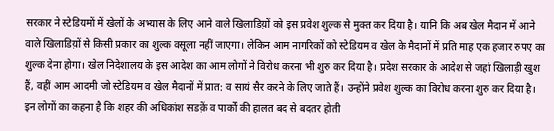सरकार ने स्टेडियमों में खेलों के अभ्यास के लिए आने वाले खिलाडिय़ों को इस प्रवेश शुल्क से मुक्त कर दिया है। यानि कि अब खेल मैदान में आने वाले खिलाडिय़ों से किसी प्रकार का शुल्क वसूला नहीं जाएगा। लेकिन आम नागरिकों को स्टेडियम व खेल के मैदानों में प्रति माह एक हजार रुपए का शुल्क देना होगा। खेल निदेशालय के इस आदेश का आम लोगों ने विरोध करना भी शुरु कर दिया है। प्रदेश सरकार के आदेश से जहां खिलाड़ी खुश हैं, वहीं आम आदमी जो स्टेडियम व खेल मैदानों में प्रात: व सायं सैर करने के लिए जाते हैं। उन्होंने प्रवेश शुल्क का विरोध करना शुरु कर दिया है। इन लोगों का कहना है कि शहर की अधिकांश सडक़ें व पार्कों की हालत बद से बदतर होती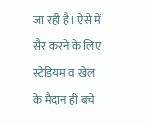जा रही है। ऐसे में सैर करने के लिए स्टेडियम व खेल के मैदान ही बचे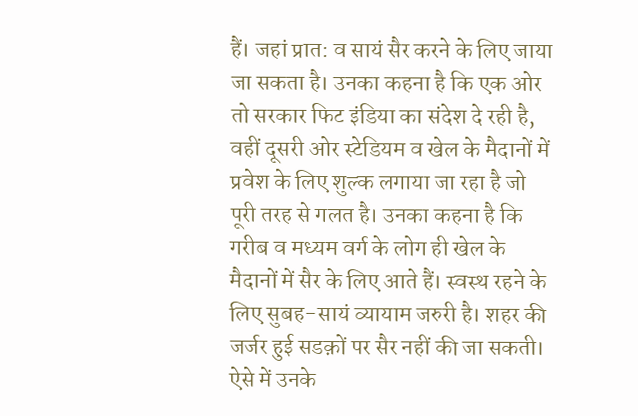हैं। जहां प्रात: व सायं सैर करने के लिए जाया जा सकता है। उनका कहना है कि एक ओर तो सरकार फिट इंडिया का संदेश दे रही है, वहीं दूसरी ओर स्टेडियम व खेल के मैदानों में प्रवेश के लिए शुल्क लगाया जा रहा है जो पूरी तरह से गलत है। उनका कहना है कि गरीब व मध्यम वर्ग के लोग ही खेल के मैदानों में सैर के लिए आते हैं। स्वस्थ रहने के लिए सुबह-सायं व्यायाम जरुरी है। शहर की जर्जर हुई सडक़ों पर सैर नहीं की जा सकती। ऐसे में उनके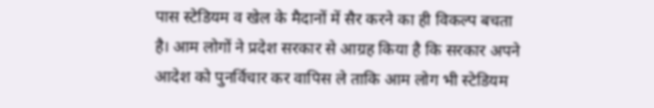पास स्टेडियम व खेल के मैदानों में सैर करने का ही विकल्प बचता है। आम लोगों ने प्रदेश सरकार से आग्रह किया है कि सरकार अपने आदेश को पुनर्विचार कर वापिस ले ताकि आम लोग भी स्टेडियम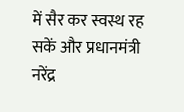में सैर कर स्वस्थ रह सकें और प्रधानमंत्री नरेंद्र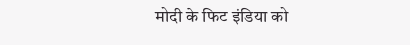मोदी के फिट इंडिया को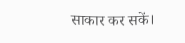साकार कर सकें।